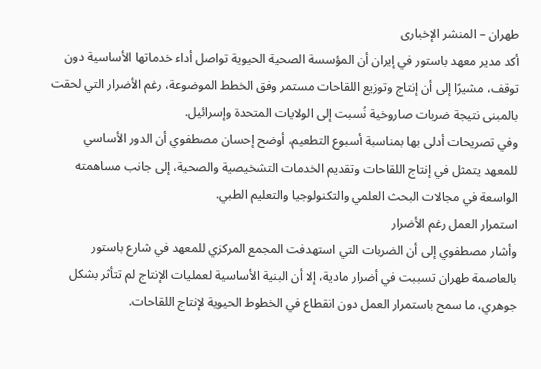طهران – المنشر الإخبارى
أكد مدير معهد باستور في إيران أن المؤسسة الصحية الحيوية تواصل أداء خدماتها الأساسية دون توقف، مشيرًا إلى أن إنتاج وتوزيع اللقاحات مستمر وفق الخطط الموضوعة، رغم الأضرار التي لحقت بالمبنى نتيجة ضربات صاروخية نُسبت إلى الولايات المتحدة وإسرائيل.
وفي تصريحات أدلى بها بمناسبة أسبوع التطعيم، أوضح إحسان مصطفوي أن الدور الأساسي للمعهد يتمثل في إنتاج اللقاحات وتقديم الخدمات التشخيصية والصحية، إلى جانب مساهمته الواسعة في مجالات البحث العلمي والتكنولوجيا والتعليم الطبي.
استمرار العمل رغم الأضرار
وأشار مصطفوي إلى أن الضربات التي استهدفت المجمع المركزي للمعهد في شارع باستور بالعاصمة طهران تسببت في أضرار مادية، إلا أن البنية الأساسية لعمليات الإنتاج لم تتأثر بشكل جوهري، ما سمح باستمرار العمل دون انقطاع في الخطوط الحيوية لإنتاج اللقاحات.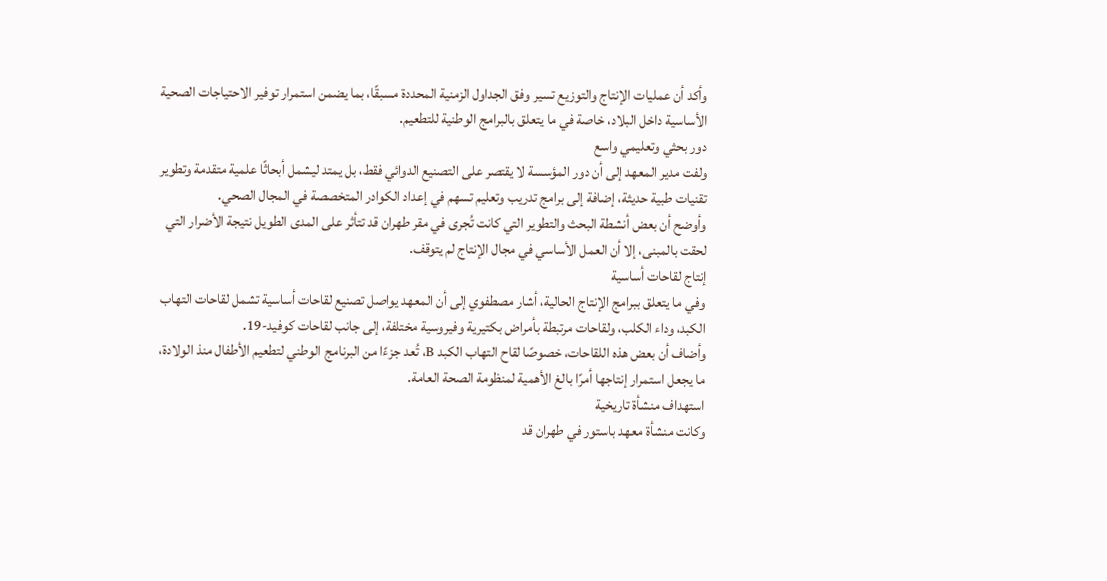وأكد أن عمليات الإنتاج والتوزيع تسير وفق الجداول الزمنية المحددة مسبقًا، بما يضمن استمرار توفير الاحتياجات الصحية الأساسية داخل البلاد، خاصة في ما يتعلق بالبرامج الوطنية للتطعيم.
دور بحثي وتعليمي واسع
ولفت مدير المعهد إلى أن دور المؤسسة لا يقتصر على التصنيع الدوائي فقط، بل يمتد ليشمل أبحاثًا علمية متقدمة وتطوير تقنيات طبية حديثة، إضافة إلى برامج تدريب وتعليم تسهم في إعداد الكوادر المتخصصة في المجال الصحي.
وأوضح أن بعض أنشطة البحث والتطوير التي كانت تُجرى في مقر طهران قد تتأثر على المدى الطويل نتيجة الأضرار التي لحقت بالمبنى، إلا أن العمل الأساسي في مجال الإنتاج لم يتوقف.
إنتاج لقاحات أساسية
وفي ما يتعلق ببرامج الإنتاج الحالية، أشار مصطفوي إلى أن المعهد يواصل تصنيع لقاحات أساسية تشمل لقاحات التهاب الكبد، وداء الكلب، ولقاحات مرتبطة بأمراض بكتيرية وفيروسية مختلفة، إلى جانب لقاحات كوفيد-19.
وأضاف أن بعض هذه اللقاحات، خصوصًا لقاح التهاب الكبد B، تُعد جزءًا من البرنامج الوطني لتطعيم الأطفال منذ الولادة، ما يجعل استمرار إنتاجها أمرًا بالغ الأهمية لمنظومة الصحة العامة.
استهداف منشأة تاريخية
وكانت منشأة معهد باستور في طهران قد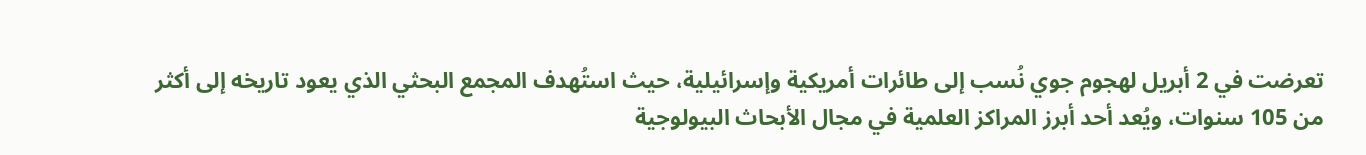تعرضت في 2 أبريل لهجوم جوي نُسب إلى طائرات أمريكية وإسرائيلية، حيث استُهدف المجمع البحثي الذي يعود تاريخه إلى أكثر من 105 سنوات، ويُعد أحد أبرز المراكز العلمية في مجال الأبحاث البيولوجية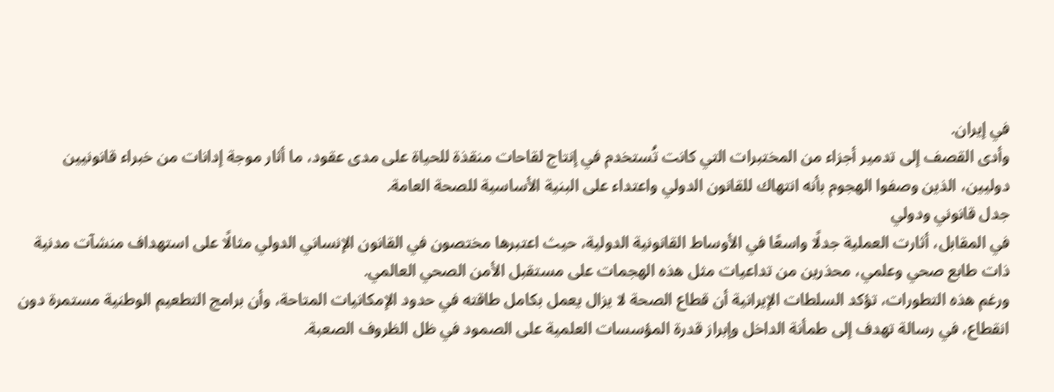في إيران.
وأدى القصف إلى تدمير أجزاء من المختبرات التي كانت تُستخدم في إنتاج لقاحات منقذة للحياة على مدى عقود، ما أثار موجة إدانات من خبراء قانونيين دوليين، الذين وصفوا الهجوم بأنه انتهاك للقانون الدولي واعتداء على البنية الأساسية للصحة العامة.
جدل قانوني ودولي
في المقابل، أثارت العملية جدلًا واسعًا في الأوساط القانونية الدولية، حيث اعتبرها مختصون في القانون الإنساني الدولي مثالًا على استهداف منشآت مدنية ذات طابع صحي وعلمي، محذرين من تداعيات مثل هذه الهجمات على مستقبل الأمن الصحي العالمي.
ورغم هذه التطورات، تؤكد السلطات الإيرانية أن قطاع الصحة لا يزال يعمل بكامل طاقته في حدود الإمكانيات المتاحة، وأن برامج التطعيم الوطنية مستمرة دون انقطاع، في رسالة تهدف إلى طمأنة الداخل وإبراز قدرة المؤسسات العلمية على الصمود في ظل الظروف الصعبة.